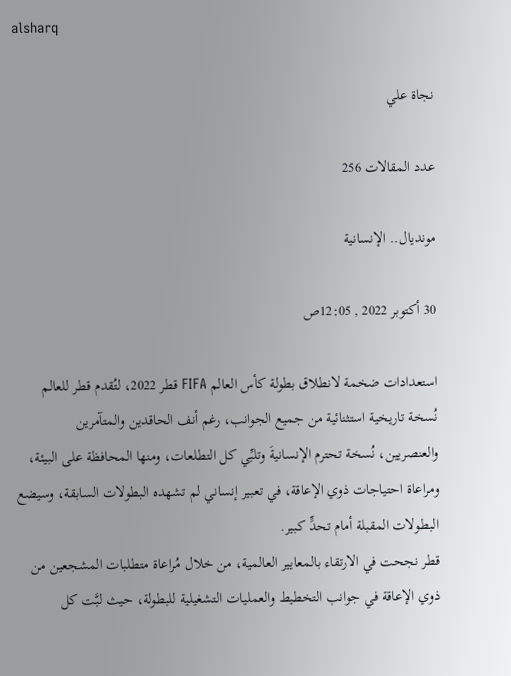alsharq

نجاة علي

عدد المقالات 256

مونديال.. الإنسانية

30 أكتوبر 2022 , 12:05ص

استعدادات ضخمة لانطلاق بطولة كأس العالم FIFA قطر 2022، لتُقدم قطر للعالم نُسخة تاريخية استثنائية من جميع الجوانب، رغم أنف الحاقدين والمتآمرين والعنصريين، نُسخة تحترم الإنسانيةَ وتلبِّي كل التطلعات، ومنها المحافظة على البيئة، ومراعاة احتياجات ذوي الإعاقة، في تعبير إنساني لم تشهده البطولات السابقة، وسيضع البطولات المقبلة أمام تحدٍّ كبير.
قطر نجحت في الارتقاء بالمعايير العالمية، من خلال مُراعاة متطلبات المشجعين من ذوي الإعاقة في جوانب التخطيط والعمليات التشغيلية للبطولة، حيث لبَّت كل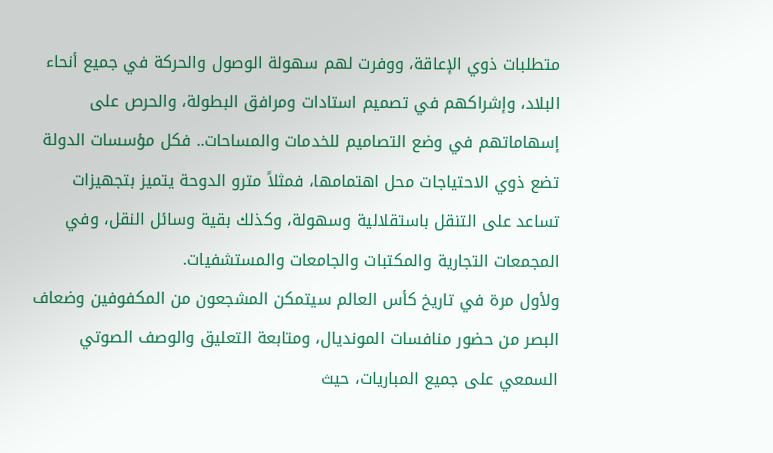متطلبات ذوي الإعاقة، ووفرت لهم سهولة الوصول والحركة في جميع أنحاء البلاد، وإشراكهم في تصميم استادات ومرافق البطولة، والحرص على إسهاماتهم في وضع التصاميم للخدمات والمساحات.. فكل مؤسسات الدولة تضع ذوي الاحتياجات محل اهتمامها، فمثلاً مترو الدوحة يتميز بتجهيزات تساعد على التنقل باستقلالية وسهولة، وكذلك بقية وسائل النقل، وفي المجمعات التجارية والمكتبات والجامعات والمستشفيات.
ولأول مرة في تاريخ كأس العالم سيتمكن المشجعون من المكفوفين وضعاف البصر من حضور منافسات المونديال، ومتابعة التعليق والوصف الصوتي السمعي على جميع المباريات، حيث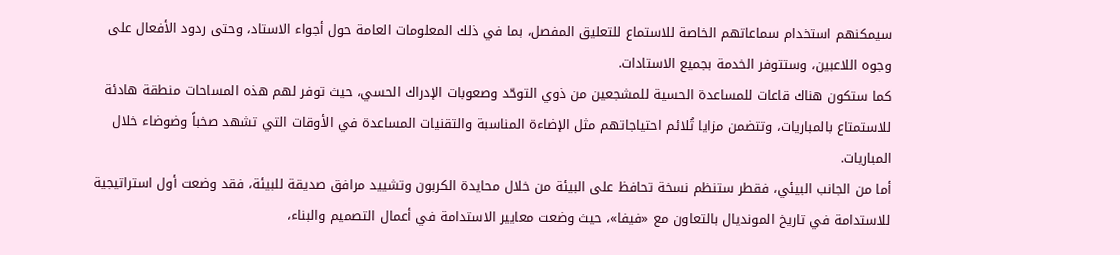سيمكنهم استخدام سماعاتهم الخاصة للاستماع للتعليق المفصل، بما في ذلك المعلومات العامة حول أجواء الاستاد، وحتى ردود الأفعال على وجوه اللاعبين، وستتوفر الخدمة بجميع الاستادات.
كما ستكون هناك قاعات للمساعدة الحسية للمشجعين من ذوي التوحّد وصعوبات الإدراك الحسي، حيث توفر لهم هذه المساحات منطقة هادئة للاستمتاع بالمباريات، وتتضمن مزايا تُلائم احتياجاتهم مثل الإضاءة المناسبة والتقنيات المساعدة في الأوقات التي تشهد صخباً وضوضاء خلال المباريات.
أما من الجانب البيئي، فقطر ستنظم نسخة تحافظ على البيئة من خلال محايدة الكربون وتشييد مرافق صديقة للبيئة، فقد وضعت أول استراتيجية للاستدامة في تاريخ المونديال بالتعاون مع «فيفا»، حيث وضعت معايير الاستدامة في أعمال التصميم والبناء،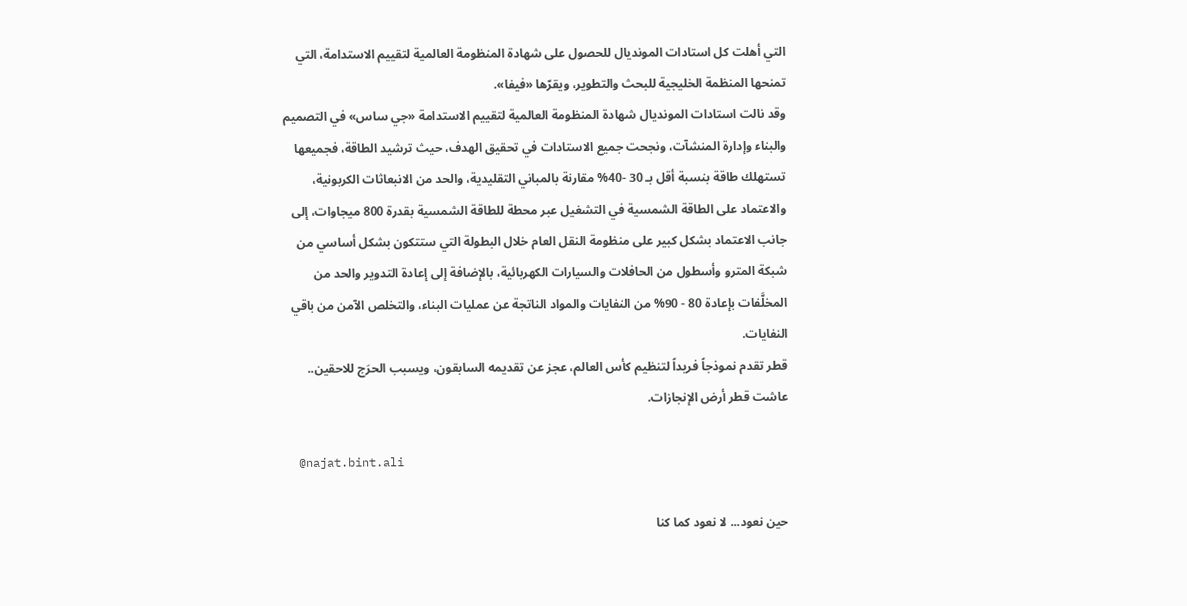التي أهلت كل استادات المونديال للحصول على شهادة المنظومة العالمية لتقييم الاستدامة، التي تمنحها المنظمة الخليجية للبحث والتطوير، ويقرّها «فيفا».
وقد نالت استادات المونديال شهادة المنظومة العالمية لتقييم الاستدامة «جي ساس» في التصميم والبناء وإدارة المنشآت، ونجحت جميع الاستادات في تحقيق الهدف، حيث ترشيد الطاقة، فجميعها تستهلك طاقة بنسبة أقل بـ 30 -40% مقارنة بالمباني التقليدية، والحد من الانبعاثات الكربونية، والاعتماد على الطاقة الشمسية في التشغيل عبر محطة للطاقة الشمسية بقدرة 800 ميجاوات، إلى جانب الاعتماد بشكل كبير على منظومة النقل العام خلال البطولة التي ستتكون بشكل أساسي من شبكة المترو وأسطول من الحافلات والسيارات الكهربائية، بالإضافة إلى إعادة التدوير والحد من المخلَّفات بإعادة 80 - 90% من النفايات والمواد الناتجة عن عمليات البناء، والتخلص الآمن من باقي النفايات.
قطر تقدم نموذجاً فريداً لتنظيم كأس العالم، عجز عن تقديمه السابقون، ويسبب الحرَج للاحقين.. عاشت قطر أرض الإنجازات.

  @najat.bint.ali

حين نعود... لا نعود كما كنا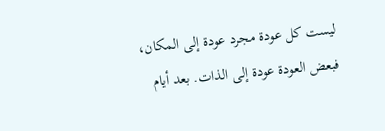ليست كل عودة مجرد عودة إلى المكان، فبعض العودة عودة إلى الذات. بعد أيام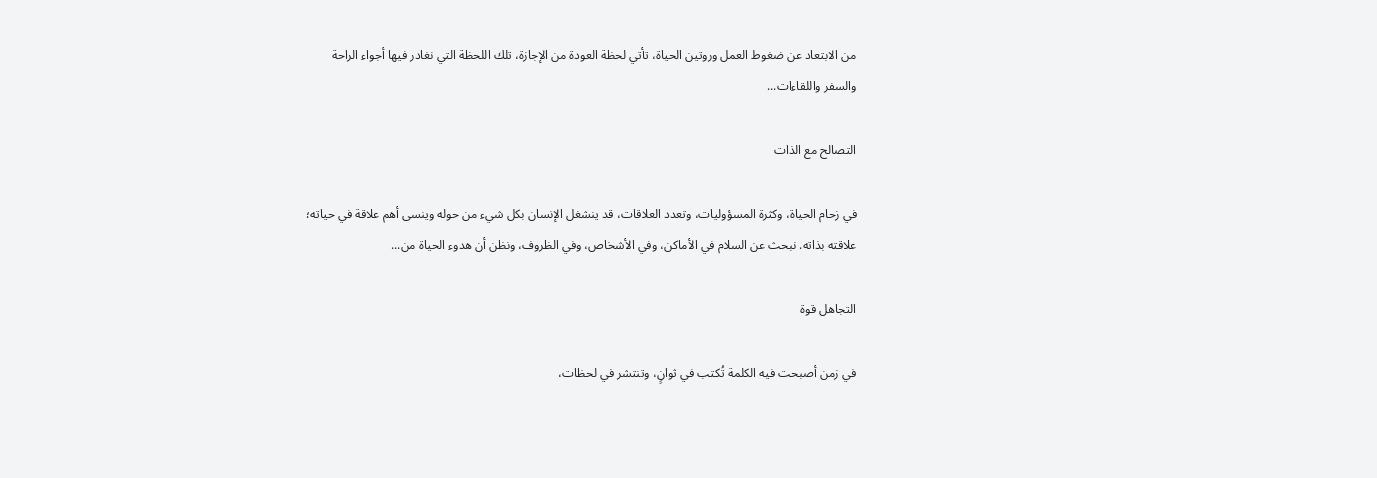من الابتعاد عن ضغوط العمل وروتين الحياة، تأتي لحظة العودة من الإجازة، تلك اللحظة التي نغادر فيها أجواء الراحة والسفر واللقاءات...

التصالح مع الذات

في زحام الحياة، وكثرة المسؤوليات، وتعدد العلاقات، قد ينشغل الإنسان بكل شيء من حوله وينسى أهم علاقة في حياته؛ علاقته بذاته. نبحث عن السلام في الأماكن، وفي الأشخاص، وفي الظروف، ونظن أن هدوء الحياة من...

التجاهل قوة

في زمن أصبحت فيه الكلمة تُكتب في ثوانٍ، وتنتشر في لحظات،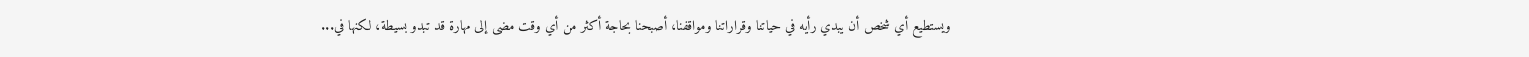ويستطيع أي شخص أن يبدي رأيه في حياتنا وقراراتنا ومواقفنا، أصبحنا بحاجة أكثر من أي وقت مضى إلى مهارة قد تبدو بسيطة، لكنها في...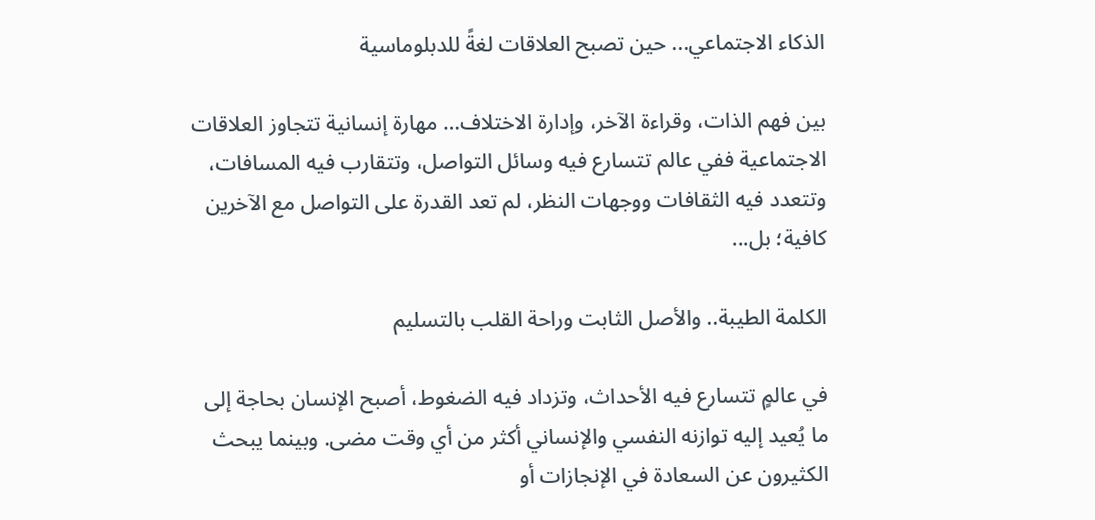الذكاء الاجتماعي... حين تصبح العلاقات لغةً للدبلوماسية

بين فهم الذات، وقراءة الآخر، وإدارة الاختلاف… مهارة إنسانية تتجاوز العلاقات الاجتماعية ففي عالم تتسارع فيه وسائل التواصل، وتتقارب فيه المسافات، وتتعدد فيه الثقافات ووجهات النظر، لم تعد القدرة على التواصل مع الآخرين كافية؛ بل...

الكلمة الطيبة.. والأصل الثابت وراحة القلب بالتسليم

في عالمٍ تتسارع فيه الأحداث، وتزداد فيه الضغوط، أصبح الإنسان بحاجة إلى ما يُعيد إليه توازنه النفسي والإنساني أكثر من أي وقت مضى. وبينما يبحث الكثيرون عن السعادة في الإنجازات أو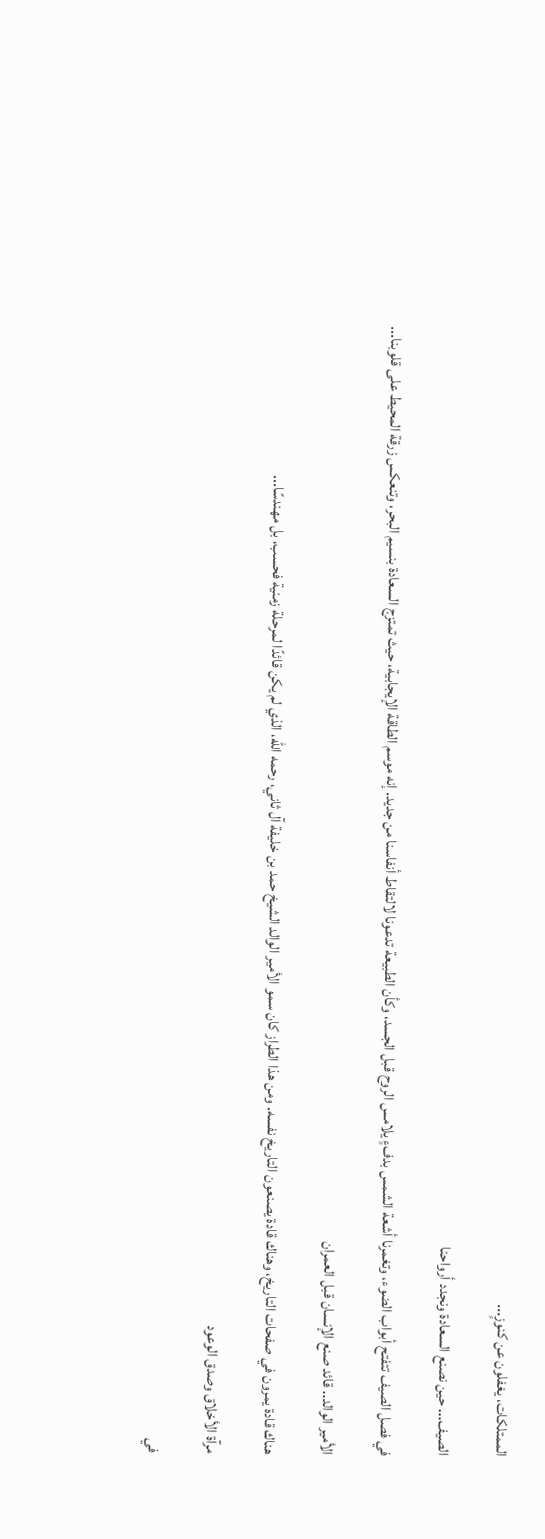الممتلكات، يغفلون عن كنوزٍ...

الصيف... حين نصنع السعادة ونجدد أرواحنا

في فصل الصيف تتفتح أبواب الضوء، وتغمرنا أشعة الشمس بدفءٍ يلامس الروح قبل الجسد، وكأن الطبيعة تدعونا لالتقاط أنفاسنا من جديد. إنه موسم الطاقة الإيجابية، حيث تمتزج السعادة بنسيم البحر، وتنعكس زرقة المحيط على قلوبنا...

الأمير الوالد.. قائد صنع الإنسان قبل العمران

هناك قادة يمرون في صفحات التاريخ، وهناك قادة يصنعون التاريخ نفسه. ومن هذا الطراز كان سمو الأمير الوالد الشيخ حمد بن خليفة آل ثاني، رحمه الله، الذي لم يكن قائدًا لمرحلة زمنية فحسب، بل مهندسًا...

مرآة الأخلاق وصدق الوعود

في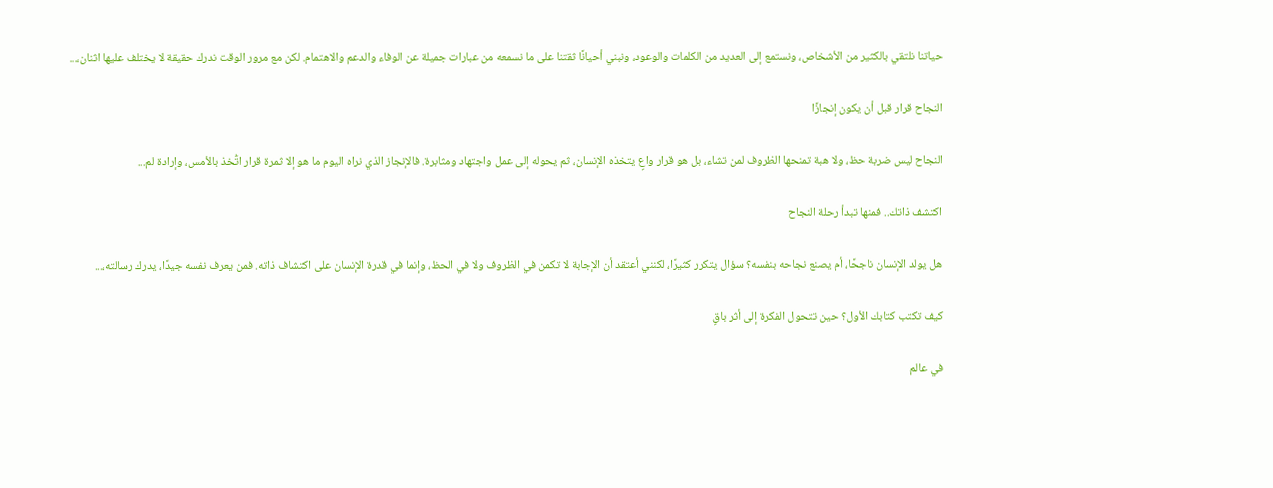حياتنا نلتقي بالكثير من الأشخاص، ونستمع إلى العديد من الكلمات والوعود، ونبني أحيانًا ثقتنا على ما نسمعه من عبارات جميلة عن الوفاء والدعم والاهتمام. لكن مع مرور الوقت ندرك حقيقة لا يختلف عليها اثنان،...

النجاح قرار قبل أن يكون إنجازًا

النجاح ليس ضربة حظ، ولا هبة تمنحها الظروف لمن تشاء، بل هو قرار واعٍ يتخذه الإنسان، ثم يحوله إلى عمل واجتهاد ومثابرة. فالإنجاز الذي نراه اليوم ما هو إلا ثمرة قرار اتُّخذ بالأمس، وإرادة لم...

اكتشف ذاتك.. فمنها تبدأ رحلة النجاح

هل يولد الإنسان ناجحًا، أم يصنع نجاحه بنفسه؟ سؤال يتكرر كثيرًا، لكنني أعتقد أن الإجابة لا تكمن في الظروف ولا في الحظ، وإنما في قدرة الإنسان على اكتشاف ذاته. فمن يعرف نفسه جيدًا، يدرك رسالته،...

كيف تكتب كتابك الأول؟ حين تتحول الفكرة إلى أثر باقٍ

في عالم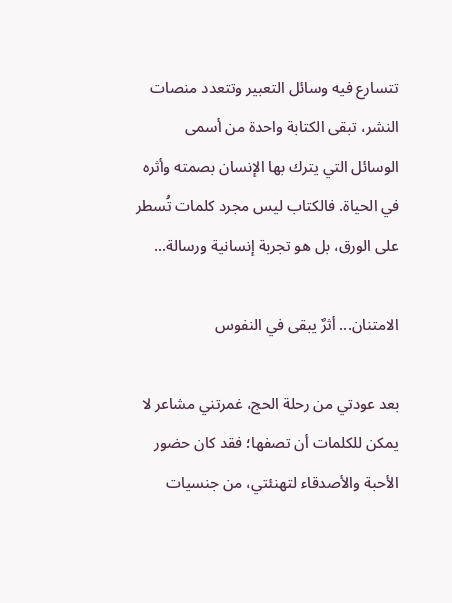تتسارع فيه وسائل التعبير وتتعدد منصات النشر، تبقى الكتابة واحدة من أسمى الوسائل التي يترك بها الإنسان بصمته وأثره في الحياة. فالكتاب ليس مجرد كلمات تُسطر على الورق، بل هو تجربة إنسانية ورسالة...

الامتنان... أثرٌ يبقى في النفوس

بعد عودتي من رحلة الحج، غمرتني مشاعر لا يمكن للكلمات أن تصفها؛ فقد كان حضور الأحبة والأصدقاء لتهنئتي، من جنسيات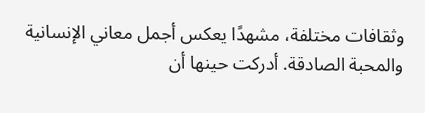وثقافات مختلفة، مشهدًا يعكس أجمل معاني الإنسانية والمحبة الصادقة. أدركت حينها أن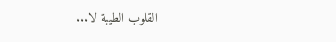القلوب الطيبة لا...